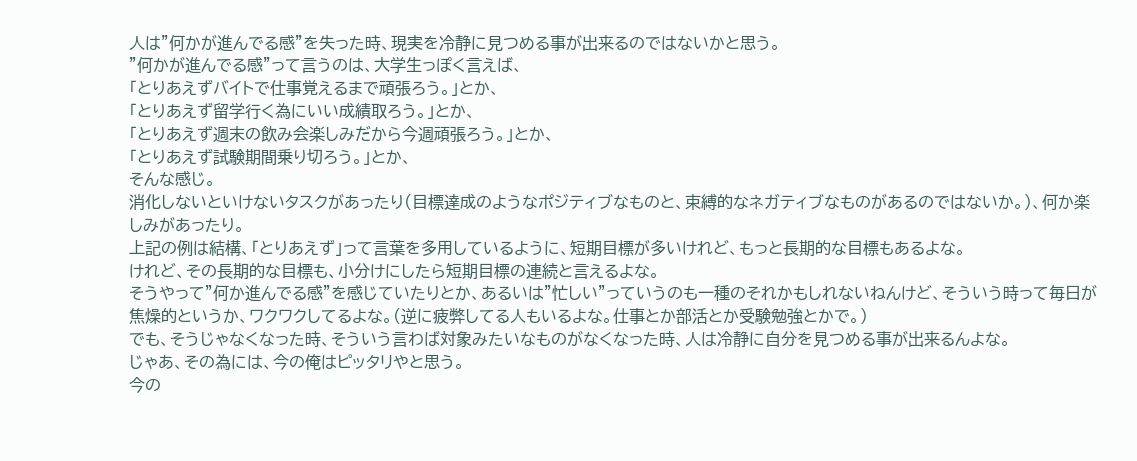人は”何かが進んでる感”を失った時、現実を冷静に見つめる事が出来るのではないかと思う。
"何かが進んでる感"って言うのは、大学生っぽく言えば、
「とりあえずバイトで仕事覚えるまで頑張ろう。」とか、
「とりあえず留学行く為にいい成績取ろう。」とか、
「とりあえず週末の飲み会楽しみだから今週頑張ろう。」とか、
「とりあえず試験期間乗り切ろう。」とか、
そんな感じ。
消化しないといけないタスクがあったり(目標達成のようなポジティブなものと、束縛的なネガティブなものがあるのではないか。)、何か楽しみがあったり。
上記の例は結構、「とりあえず」って言葉を多用しているように、短期目標が多いけれど、もっと長期的な目標もあるよな。
けれど、その長期的な目標も、小分けにしたら短期目標の連続と言えるよな。
そうやって"何か進んでる感"を感じていたりとか、あるいは"忙しい"っていうのも一種のそれかもしれないねんけど、そういう時って毎日が焦燥的というか、ワクワクしてるよな。(逆に疲弊してる人もいるよな。仕事とか部活とか受験勉強とかで。)
でも、そうじゃなくなった時、そういう言わば対象みたいなものがなくなった時、人は冷静に自分を見つめる事が出来るんよな。
じゃあ、その為には、今の俺はピッタリやと思う。
今の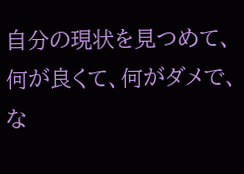自分の現状を見つめて、何が良くて、何がダメで、な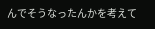んでそうなったんかを考えて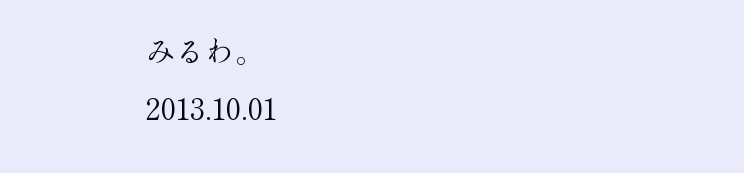みるわ。
2013.10.01